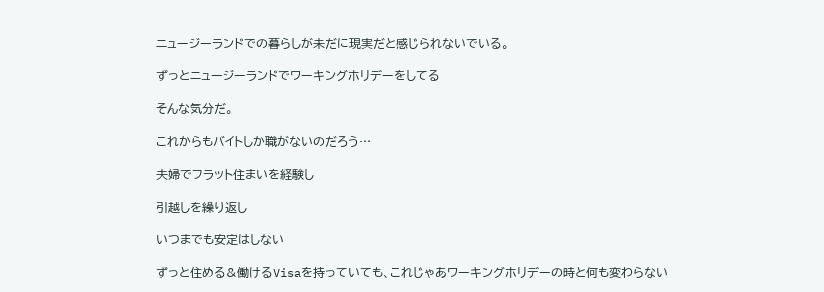ニュージーランドでの暮らしが未だに現実だと感じられないでいる。

ずっとニュージーランドでワーキングホリデーをしてる

そんな気分だ。

これからもバイトしか職がないのだろう…

夫婦でフラット住まいを経験し

引越しを繰り返し

いつまでも安定はしない

ずっと住める&働けるVisaを持っていても、これじゃあワーキングホリデーの時と何も変わらない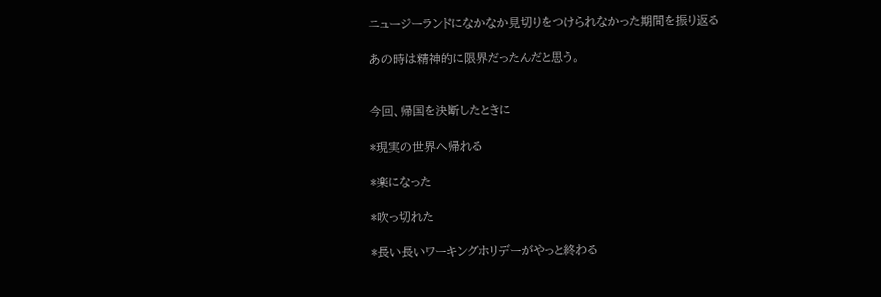ニュージーランドになかなか見切りをつけられなかった期間を振り返る

あの時は精神的に限界だったんだと思う。


今回、帰国を決断したときに

*現実の世界へ帰れる

*楽になった

*吹っ切れた

*長い長いワーキングホリデーがやっと終わる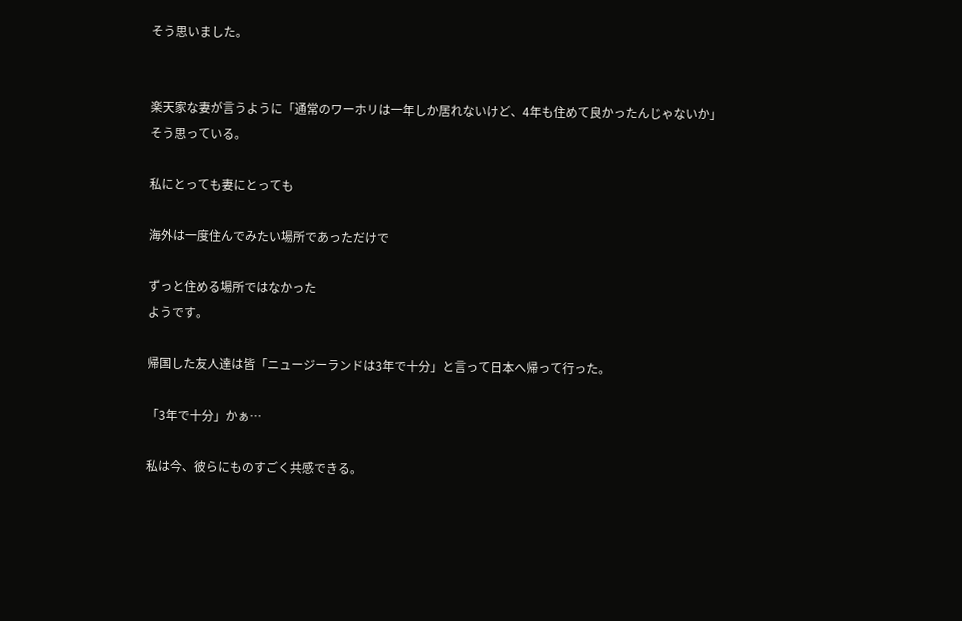そう思いました。


楽天家な妻が言うように「通常のワーホリは一年しか居れないけど、4年も住めて良かったんじゃないか」
そう思っている。

私にとっても妻にとっても

海外は一度住んでみたい場所であっただけで

ずっと住める場所ではなかった
ようです。

帰国した友人達は皆「ニュージーランドは3年で十分」と言って日本へ帰って行った。

「3年で十分」かぁ…

私は今、彼らにものすごく共感できる。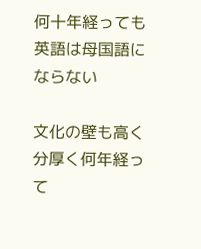何十年経っても英語は母国語にならない

文化の壁も高く分厚く何年経って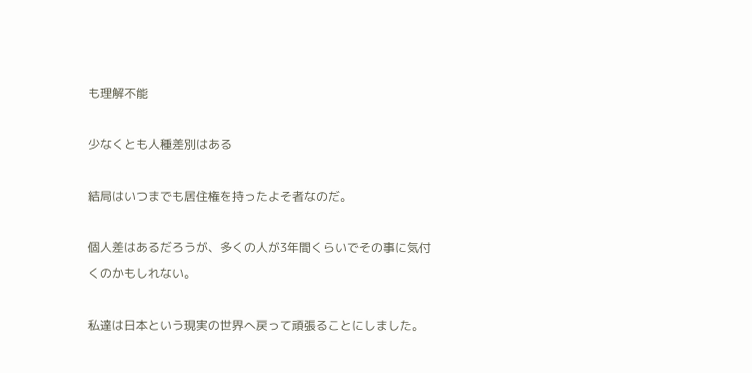も理解不能

少なくとも人種差別はある

結局はいつまでも居住権を持ったよそ者なのだ。

個人差はあるだろうが、多くの人が3年間くらいでその事に気付くのかもしれない。

私達は日本という現実の世界へ戻って頑張ることにしました。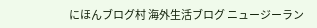にほんブログ村 海外生活ブログ ニュージーラン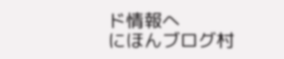ド情報へ
にほんブログ村